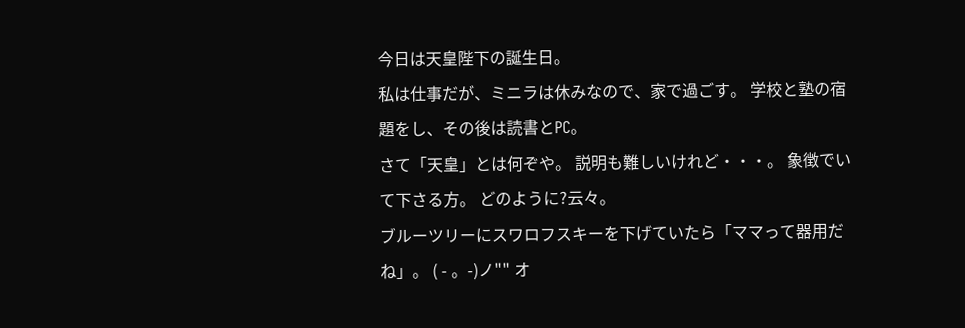今日は天皇陛下の誕生日。
私は仕事だが、ミニラは休みなので、家で過ごす。 学校と塾の宿題をし、その後は読書とPC。
さて「天皇」とは何ぞや。 説明も難しいけれど・・・。 象徴でいて下さる方。 どのように?云々。
ブルーツリーにスワロフスキーを下げていたら「ママって器用だね」。 ( - 。-)ノ"" オ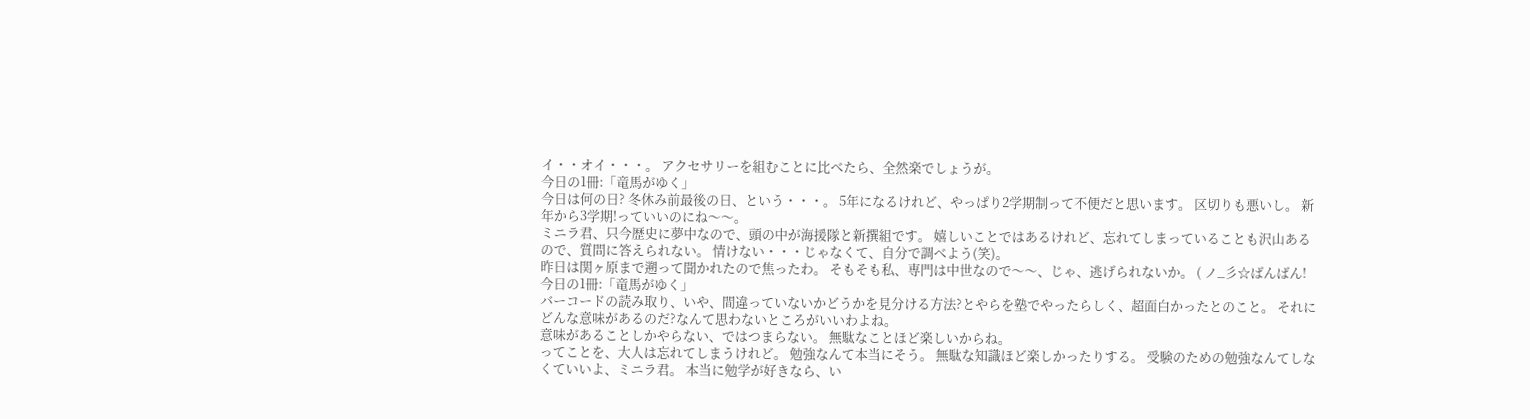イ・・オイ・・・。 アクセサリーを組むことに比べたら、全然楽でしょうが。
今日の1冊:「竜馬がゆく」
今日は何の日? 冬休み前最後の日、という・・・。 5年になるけれど、やっぱり2学期制って不便だと思います。 区切りも悪いし。 新年から3学期!っていいのにね〜〜。
ミニラ君、只今歴史に夢中なので、頭の中が海援隊と新撰組です。 嬉しいことではあるけれど、忘れてしまっていることも沢山あるので、質問に答えられない。 情けない・・・じゃなくて、自分で調べよう(笑)。
昨日は関ヶ原まで遡って聞かれたので焦ったわ。 そもそも私、専門は中世なので〜〜、じゃ、逃げられないか。 ( ノ_彡☆ばんばん!
今日の1冊:「竜馬がゆく」
バーコードの読み取り、いや、間違っていないかどうかを見分ける方法?とやらを塾でやったらしく、超面白かったとのこと。 それにどんな意味があるのだ?なんて思わないところがいいわよね。
意味があることしかやらない、ではつまらない。 無駄なことほど楽しいからね。
ってことを、大人は忘れてしまうけれど。 勉強なんて本当にそう。 無駄な知識ほど楽しかったりする。 受験のための勉強なんてしなくていいよ、ミニラ君。 本当に勉学が好きなら、い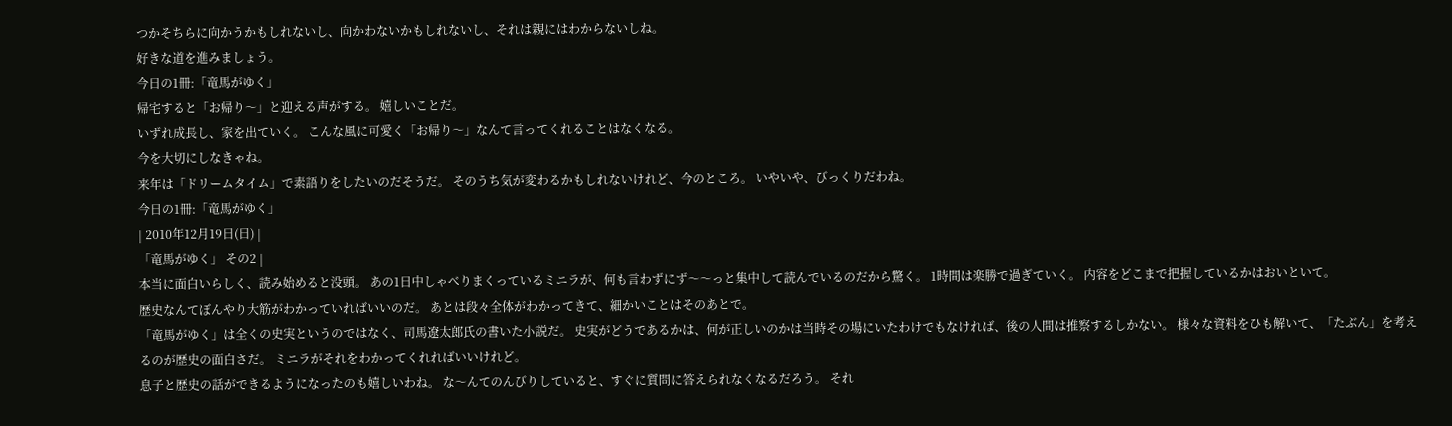つかそちらに向かうかもしれないし、向かわないかもしれないし、それは親にはわからないしね。
好きな道を進みましょう。
今日の1冊:「竜馬がゆく」
帰宅すると「お帰り〜」と迎える声がする。 嬉しいことだ。
いずれ成長し、家を出ていく。 こんな風に可愛く「お帰り〜」なんて言ってくれることはなくなる。
今を大切にしなきゃね。
来年は「ドリームタイム」で素語りをしたいのだそうだ。 そのうち気が変わるかもしれないけれど、今のところ。 いやいや、びっくりだわね。
今日の1冊:「竜馬がゆく」
| 2010年12月19日(日) |
「竜馬がゆく」 その2 |
本当に面白いらしく、読み始めると没頭。 あの1日中しゃべりまくっているミニラが、何も言わずにず〜〜っと集中して読んでいるのだから驚く。 1時間は楽勝で過ぎていく。 内容をどこまで把握しているかはおいといて。
歴史なんてぼんやり大筋がわかっていればいいのだ。 あとは段々全体がわかってきて、細かいことはそのあとで。
「竜馬がゆく」は全くの史実というのではなく、司馬遼太郎氏の書いた小説だ。 史実がどうであるかは、何が正しいのかは当時その場にいたわけでもなければ、後の人間は推察するしかない。 様々な資料をひも解いて、「たぶん」を考えるのが歴史の面白さだ。 ミニラがそれをわかってくれればいいけれど。
息子と歴史の話ができるようになったのも嬉しいわね。 な〜んてのんびりしていると、すぐに質問に答えられなくなるだろう。 それ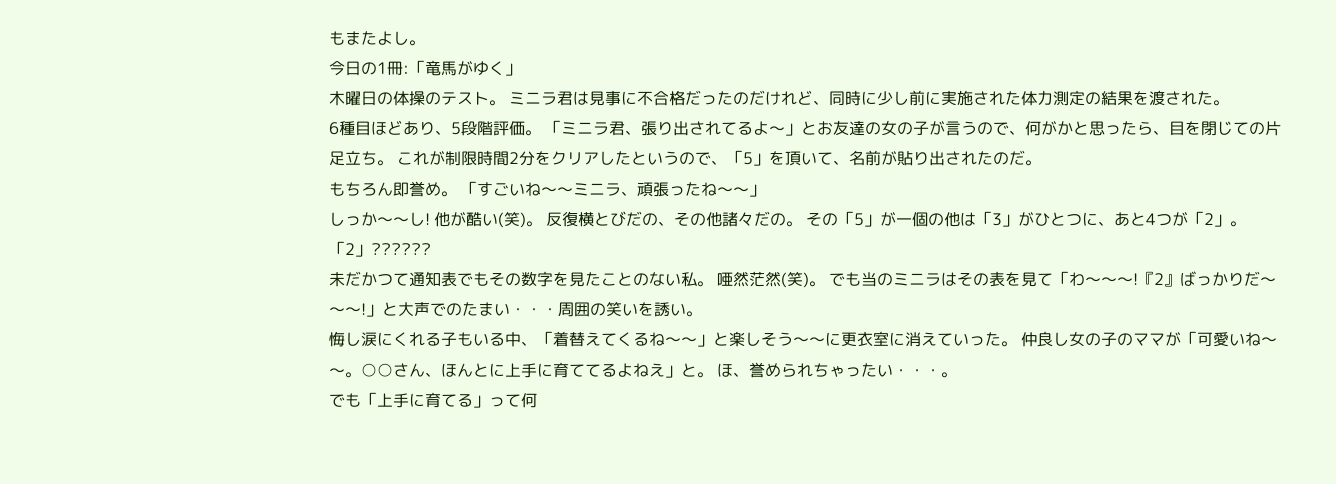もまたよし。
今日の1冊:「竜馬がゆく」
木曜日の体操のテスト。 ミニラ君は見事に不合格だったのだけれど、同時に少し前に実施された体力測定の結果を渡された。
6種目ほどあり、5段階評価。 「ミニラ君、張り出されてるよ〜」とお友達の女の子が言うので、何がかと思ったら、目を閉じての片足立ち。 これが制限時間2分をクリアしたというので、「5」を頂いて、名前が貼り出されたのだ。
もちろん即誉め。 「すごいね〜〜ミニラ、頑張ったね〜〜」
しっか〜〜し! 他が酷い(笑)。 反復横とびだの、その他諸々だの。 その「5」が一個の他は「3」がひとつに、あと4つが「2」。
「2」??????
未だかつて通知表でもその数字を見たことのない私。 唖然茫然(笑)。 でも当のミニラはその表を見て「わ〜〜〜!『2』ばっかりだ〜〜〜!」と大声でのたまい・・・周囲の笑いを誘い。
悔し涙にくれる子もいる中、「着替えてくるね〜〜」と楽しそう〜〜に更衣室に消えていった。 仲良し女の子のママが「可愛いね〜〜。○○さん、ほんとに上手に育ててるよねえ」と。 ほ、誉められちゃったい・・・。
でも「上手に育てる」って何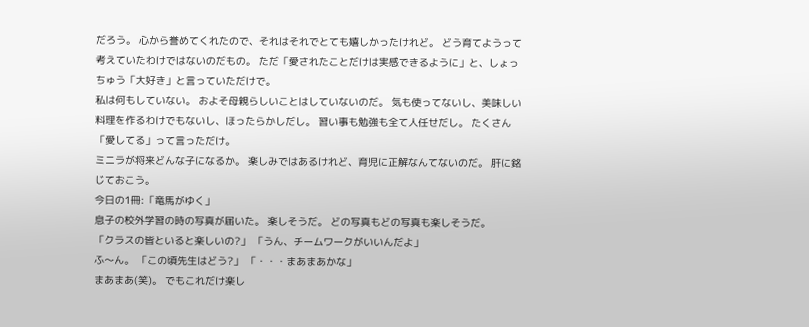だろう。 心から誉めてくれたので、それはそれでとても嬉しかったけれど。 どう育てようって考えていたわけではないのだもの。 ただ「愛されたことだけは実感できるように」と、しょっちゅう「大好き」と言っていただけで。
私は何もしていない。 およそ母親らしいことはしていないのだ。 気も使ってないし、美味しい料理を作るわけでもないし、ほったらかしだし。 習い事も勉強も全て人任せだし。 たくさん「愛してる」って言っただけ。
ミニラが将来どんな子になるか。 楽しみではあるけれど、育児に正解なんてないのだ。 肝に銘じておこう。
今日の1冊:「竜馬がゆく」
息子の校外学習の時の写真が届いた。 楽しそうだ。 どの写真もどの写真も楽しそうだ。
「クラスの皆といると楽しいの?」 「うん、チームワークがいいんだよ」
ふ〜ん。 「この頃先生はどう?」 「・・・まあまあかな」
まあまあ(笑)。 でもこれだけ楽し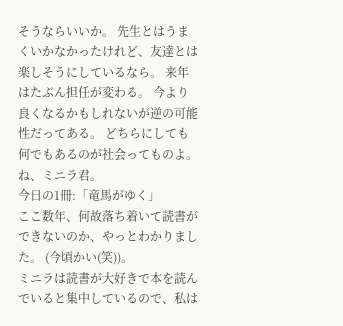そうならいいか。 先生とはうまくいかなかったけれど、友達とは楽しそうにしているなら。 来年はたぶん担任が変わる。 今より良くなるかもしれないが逆の可能性だってある。 どちらにしても何でもあるのが社会ってものよ。 ね、ミニラ君。
今日の1冊:「竜馬がゆく」
ここ数年、何故落ち着いて読書ができないのか、やっとわかりました。 (今頃かい(笑))。
ミニラは読書が大好きで本を読んでいると集中しているので、私は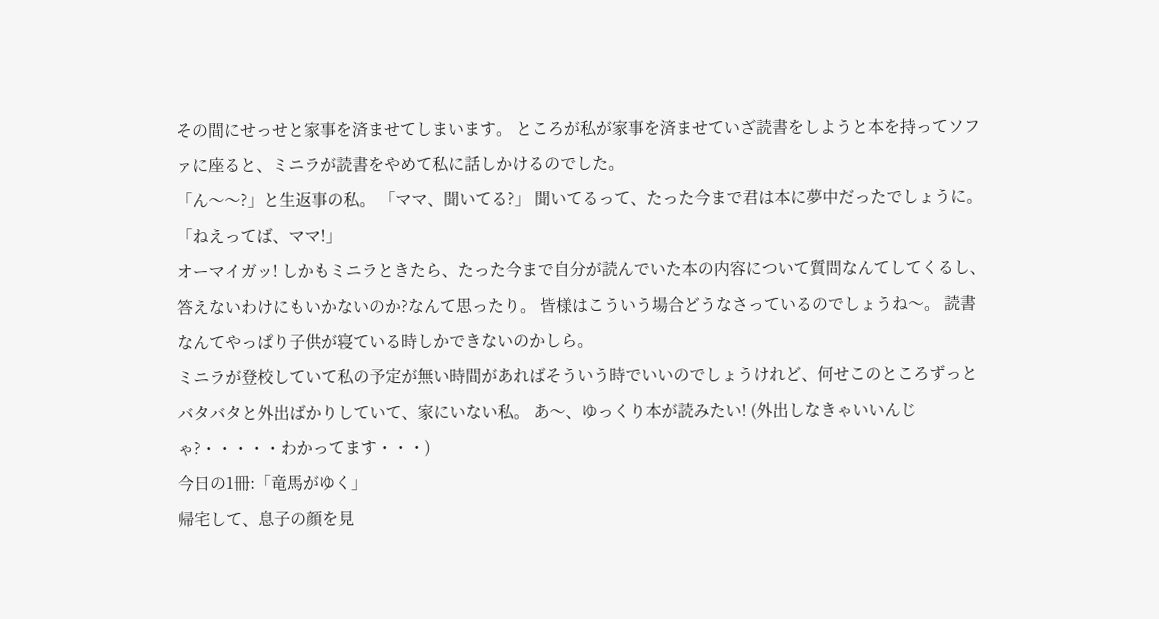その間にせっせと家事を済ませてしまいます。 ところが私が家事を済ませていざ読書をしようと本を持ってソファに座ると、ミニラが読書をやめて私に話しかけるのでした。
「ん〜〜?」と生返事の私。 「ママ、聞いてる?」 聞いてるって、たった今まで君は本に夢中だったでしょうに。 「ねえってば、ママ!」
オーマイガッ! しかもミニラときたら、たった今まで自分が読んでいた本の内容について質問なんてしてくるし、答えないわけにもいかないのか?なんて思ったり。 皆様はこういう場合どうなさっているのでしょうね〜。 読書なんてやっぱり子供が寝ている時しかできないのかしら。
ミニラが登校していて私の予定が無い時間があればそういう時でいいのでしょうけれど、何せこのところずっとバタバタと外出ばかりしていて、家にいない私。 あ〜、ゆっくり本が読みたい! (外出しなきゃいいんじゃ?・・・・・わかってます・・・)
今日の1冊:「竜馬がゆく」
帰宅して、息子の顔を見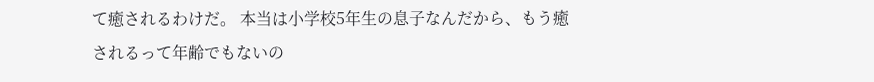て癒されるわけだ。 本当は小学校5年生の息子なんだから、もう癒されるって年齢でもないの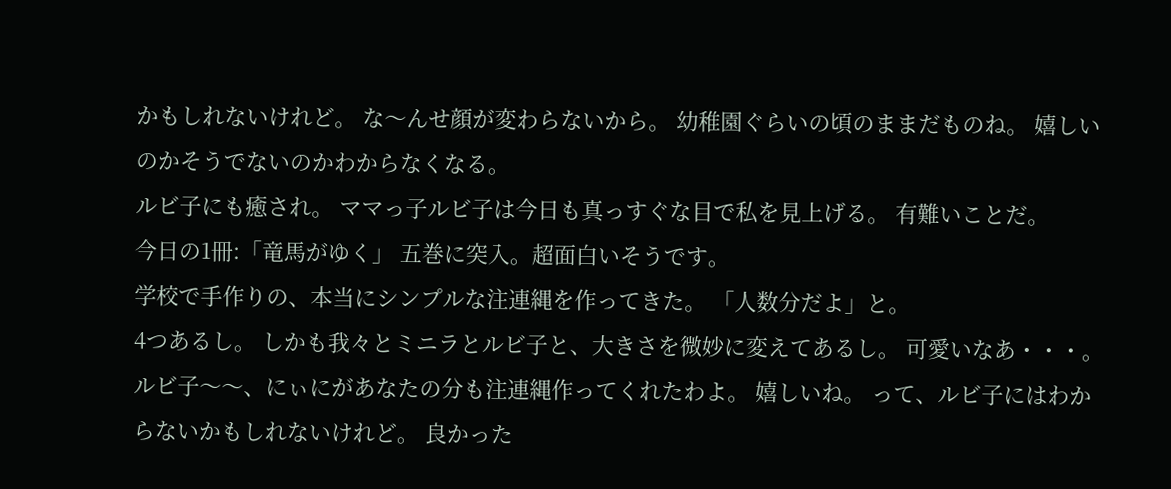かもしれないけれど。 な〜んせ顔が変わらないから。 幼稚園ぐらいの頃のままだものね。 嬉しいのかそうでないのかわからなくなる。
ルビ子にも癒され。 ママっ子ルビ子は今日も真っすぐな目で私を見上げる。 有難いことだ。
今日の1冊:「竜馬がゆく」 五巻に突入。超面白いそうです。
学校で手作りの、本当にシンプルな注連縄を作ってきた。 「人数分だよ」と。
4つあるし。 しかも我々とミニラとルビ子と、大きさを微妙に変えてあるし。 可愛いなあ・・・。
ルビ子〜〜、にぃにがあなたの分も注連縄作ってくれたわよ。 嬉しいね。 って、ルビ子にはわからないかもしれないけれど。 良かった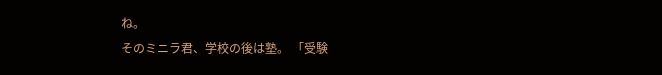ね。
そのミニラ君、学校の後は塾。 「受験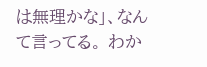は無理かな」、なんて言ってる。 わか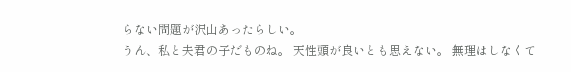らない問題が沢山あったらしい。
うん、私と夫君の子だものね。 天性頭が良いとも思えない。 無理はしなくて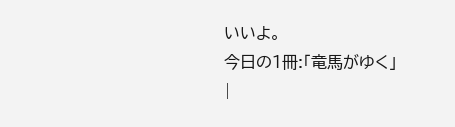いいよ。
今日の1冊:「竜馬がゆく」
|